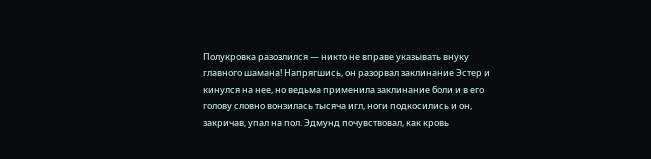Полукровка разозлился — никто не вправе указывать внуку главного шамана! Напрягшись, он разорвал заклинание Эстер и кинулся на нее, но ведьма применила заклинание боли и в его голову словно вонзилась тысяча игл, ноги подкосились и он, закричав, упал на пол. Эдмунд почувствовал, как кровь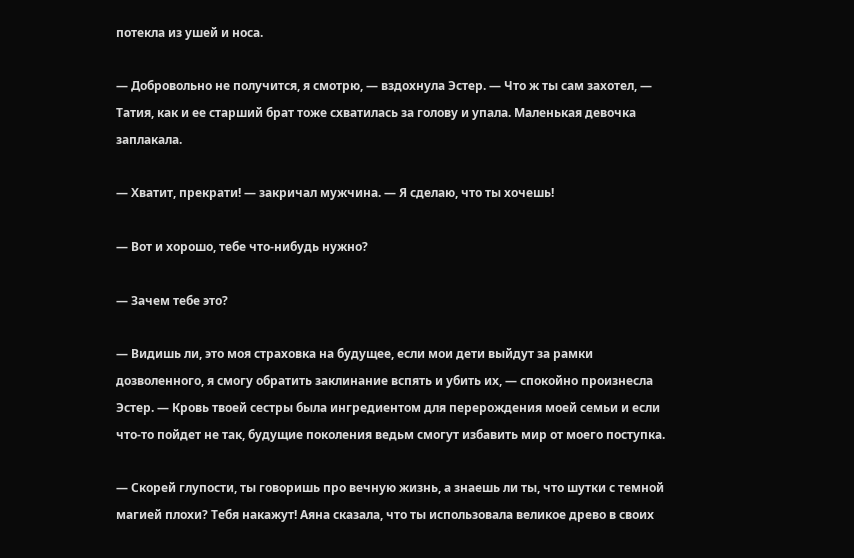потекла из ушей и носа.

— Добровольно не получится, я смотрю, — вздохнула Эстер. — Что ж ты сам захотел, — Татия, как и ее старший брат тоже схватилась за голову и упала. Маленькая девочка заплакала.

— Хватит, прекрати! — закричал мужчина. — Я сделаю, что ты хочешь!

— Вот и хорошо, тебе что-нибудь нужно?

— Зачем тебе это?

— Видишь ли, это моя страховка на будущее, если мои дети выйдут за рамки дозволенного, я смогу обратить заклинание вспять и убить их, — спокойно произнесла Эстер. — Кровь твоей сестры была ингредиентом для перерождения моей семьи и если что-то пойдет не так, будущие поколения ведьм смогут избавить мир от моего поступка.

— Скорей глупости, ты говоришь про вечную жизнь, а знаешь ли ты, что шутки с темной магией плохи? Тебя накажут! Аяна сказала, что ты использовала великое древо в своих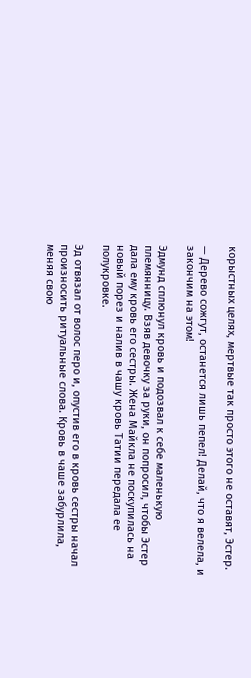корыстных целях, мертвые так просто этого не оставят, Эстер.

— Дерево сожгут, останется лишь пепел! Делай, что я велела, и закончим на этом!

Эдмунд сплюнул кровь и подозвал к себе маленькую племянницу. Взяв девочку за руки, он попросил, чтобы Эстер дала ему кровь его сестры. Жена Майкла не поскупилась на новый порез и налив в чашу кровь Татии передала ее полукровке.

Эд отвязал от волос перо и, опустив его в кровь сестры начал произносить ритуальные слова. Кровь в чаше забурлила, меняя свою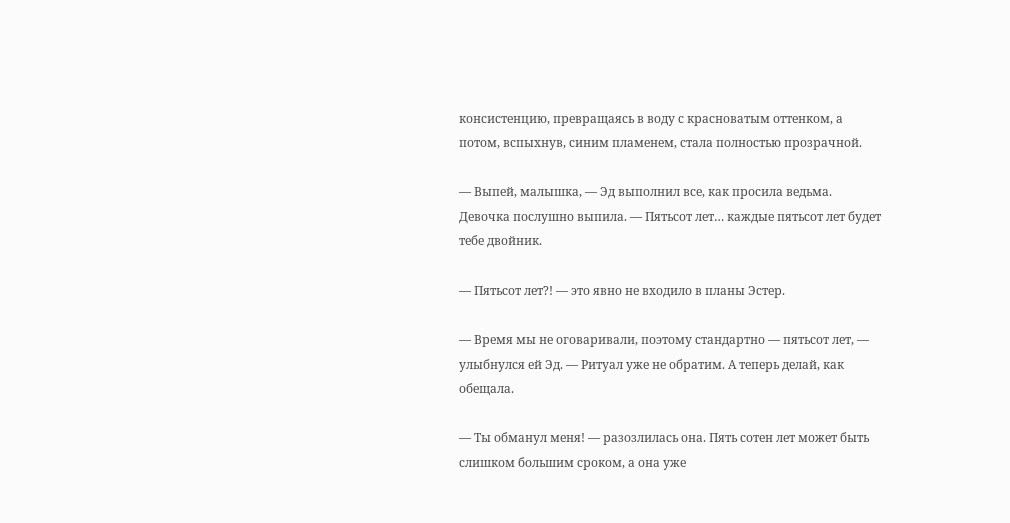консистенцию, превращаясь в воду с красноватым оттенком, а потом, вспыхнув, синим пламенем, стала полностью прозрачной.

— Выпей, малышка, — Эд выполнил все, как просила ведьма. Девочка послушно выпила. — Пятьсот лет… каждые пятьсот лет будет тебе двойник.

— Пятьсот лет?! — это явно не входило в планы Эстер.

— Время мы не оговаривали, поэтому стандартно — пятьсот лет, — улыбнулся ей Эд. — Ритуал уже не обратим. А теперь делай, как обещала.

— Ты обманул меня! — разозлилась она. Пять сотен лет может быть слишком большим сроком, а она уже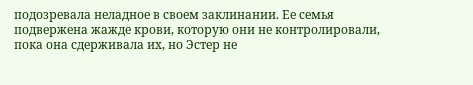подозревала неладное в своем заклинании. Ее семья подвержена жажде крови, которую они не контролировали, пока она сдерживала их, но Эстер не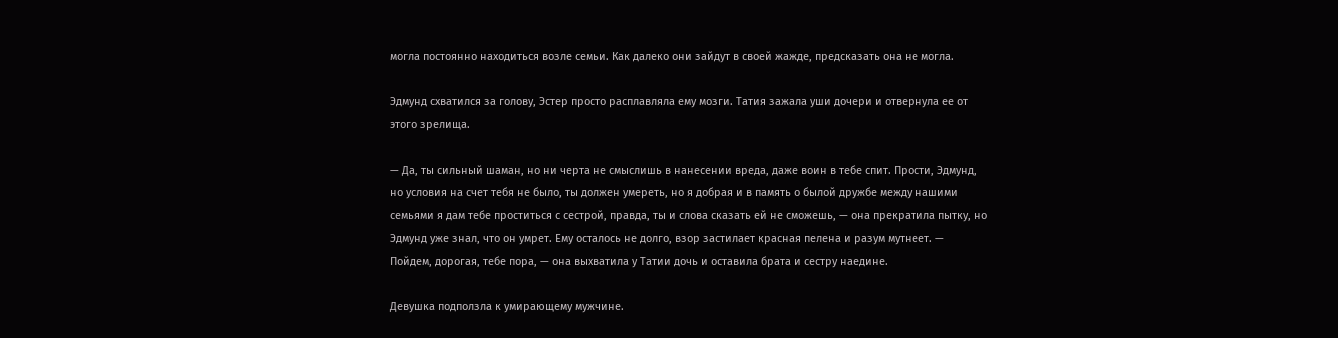могла постоянно находиться возле семьи. Как далеко они зайдут в своей жажде, предсказать она не могла.

Эдмунд схватился за голову, Эстер просто расплавляла ему мозги. Татия зажала уши дочери и отвернула ее от этого зрелища.

— Да, ты сильный шаман, но ни черта не смыслишь в нанесении вреда, даже воин в тебе спит. Прости, Эдмунд, но условия на счет тебя не было, ты должен умереть, но я добрая и в память о былой дружбе между нашими семьями я дам тебе проститься с сестрой, правда, ты и слова сказать ей не сможешь, — она прекратила пытку, но Эдмунд уже знал, что он умрет. Ему осталось не долго, взор застилает красная пелена и разум мутнеет. — Пойдем, дорогая, тебе пора, — она выхватила у Татии дочь и оставила брата и сестру наедине.

Девушка подползла к умирающему мужчине.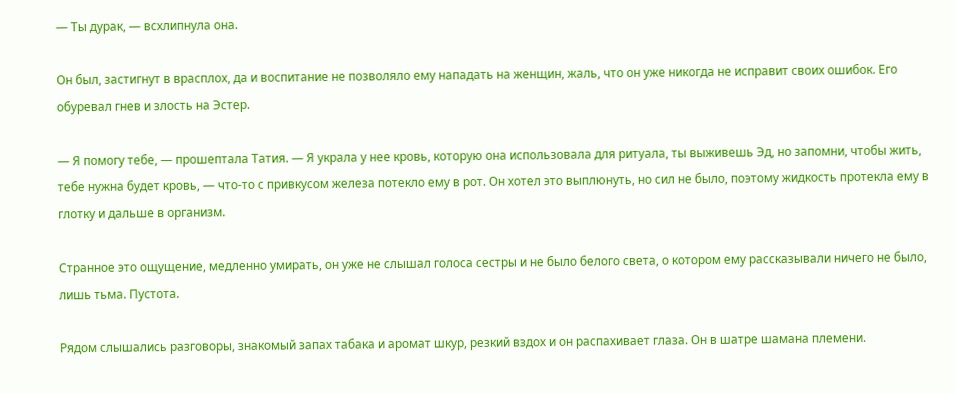— Ты дурак, — всхлипнула она.

Он был, застигнут в врасплох, да и воспитание не позволяло ему нападать на женщин, жаль, что он уже никогда не исправит своих ошибок. Его обуревал гнев и злость на Эстер.

— Я помогу тебе, — прошептала Татия. — Я украла у нее кровь, которую она использовала для ритуала, ты выживешь Эд, но запомни, чтобы жить, тебе нужна будет кровь, — что-то с привкусом железа потекло ему в рот. Он хотел это выплюнуть, но сил не было, поэтому жидкость протекла ему в глотку и дальше в организм.

Странное это ощущение, медленно умирать, он уже не слышал голоса сестры и не было белого света, о котором ему рассказывали ничего не было, лишь тьма. Пустота.

Рядом слышались разговоры, знакомый запах табака и аромат шкур, резкий вздох и он распахивает глаза. Он в шатре шамана племени.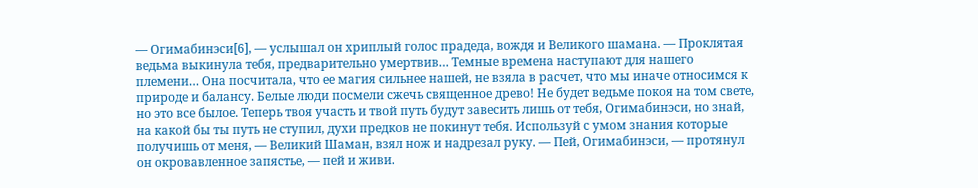— Огимабинэси[6], — услышал он хриплый голос прадеда, вождя и Великого шамана. — Проклятая ведьма выкинула тебя, предварительно умертвив… Темные времена наступают для нашего племени… Она посчитала, что ее магия сильнее нашей, не взяла в расчет, что мы иначе относимся к природе и балансу. Белые люди посмели сжечь священное древо! Не будет ведьме покоя на том свете, но это все былое. Теперь твоя участь и твой путь будут завесить лишь от тебя, Огимабинэси, но знай, на какой бы ты путь не ступил, духи предков не покинут тебя. Используй с умом знания которые получишь от меня, — Великий Шаман, взял нож и надрезал руку. — Пей, Огимабинэси, — протянул он окровавленное запястье, — пей и живи.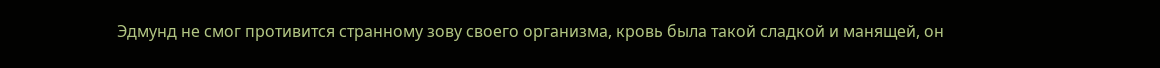Эдмунд не смог противится странному зову своего организма, кровь была такой сладкой и манящей, он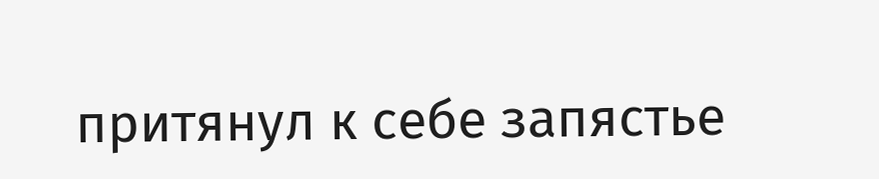притянул к себе запястье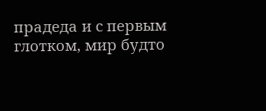прадеда и с первым глотком, мир будто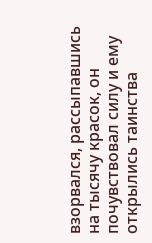взорвался, рассыпавшись на тысячу красок, он почувствовал силу и ему открылись таинства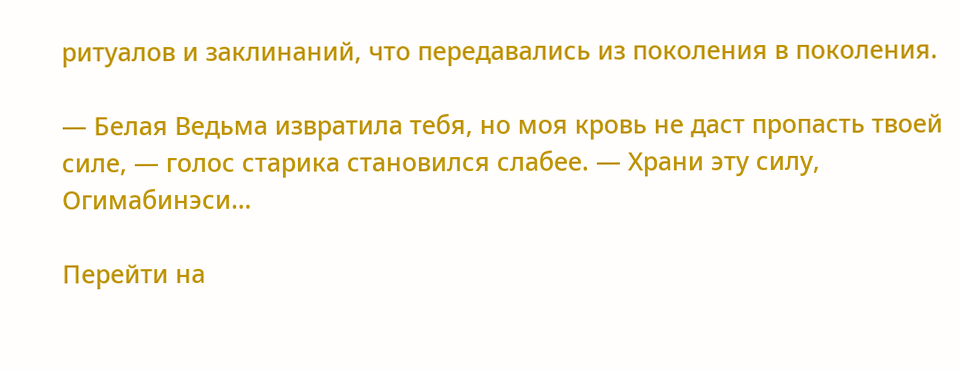ритуалов и заклинаний, что передавались из поколения в поколения.

— Белая Ведьма извратила тебя, но моя кровь не даст пропасть твоей силе, — голос старика становился слабее. — Храни эту силу, Огимабинэси…

Перейти на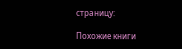страницу:

Похожие книги